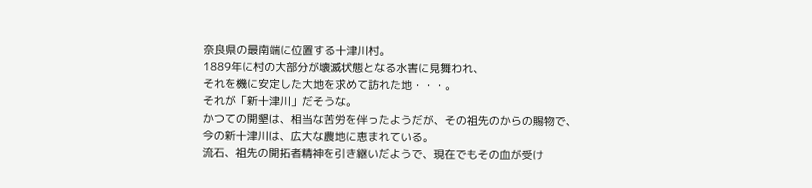奈良県の最南端に位置する十津川村。
1889年に村の大部分が壊滅状態となる水害に見舞われ、
それを機に安定した大地を求めて訪れた地・・・。
それが「新十津川」だそうな。
かつての開墾は、相当な苦労を伴ったようだが、その祖先のからの賜物で、
今の新十津川は、広大な農地に恵まれている。
流石、祖先の開拓者精神を引き継いだようで、現在でもその血が受け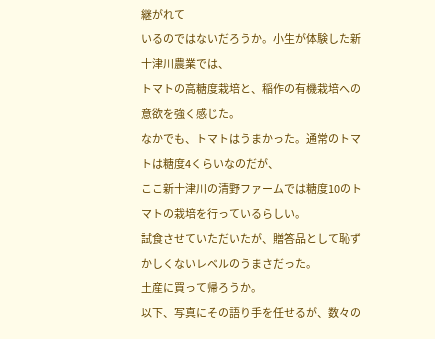継がれて
いるのではないだろうか。小生が体験した新十津川農業では、
トマトの高糖度栽培と、稲作の有機栽培への意欲を強く感じた。
なかでも、トマトはうまかった。通常のトマトは糖度4くらいなのだが、
ここ新十津川の清野ファームでは糖度10のトマトの栽培を行っているらしい。
試食させていただいたが、贈答品として恥ずかしくないレベルのうまさだった。
土産に買って帰ろうか。
以下、写真にその語り手を任せるが、数々の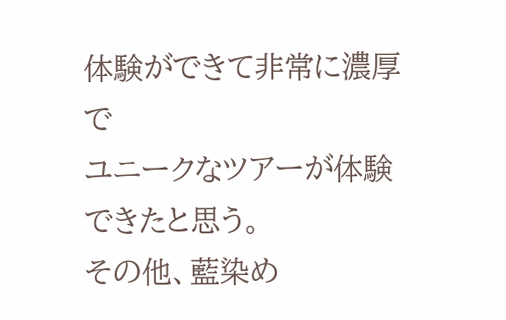体験ができて非常に濃厚で
ユニークなツアーが体験できたと思う。
その他、藍染め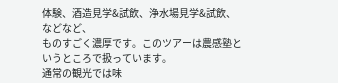体験、酒造見学&試飲、浄水場見学&試飲、などなど、
ものすごく濃厚です。このツアーは農感塾というところで扱っています。
通常の観光では味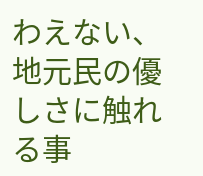わえない、地元民の優しさに触れる事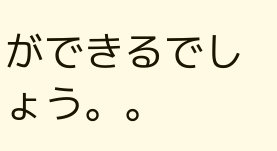ができるでしょう。。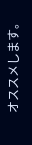オススメします。